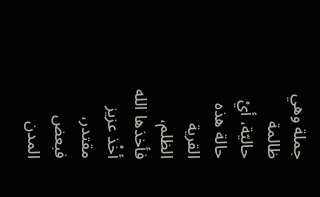جملة وهي ظالمة حاليّة، أيْ حالة هذه القرية الظلم، فأخذها الله أخْذ عزيز مقتدر، فبعض المدن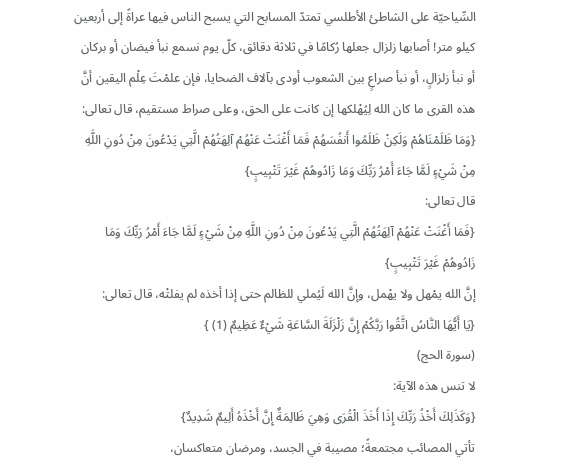السِّياحيّة على الشاطئ الأطلسي تمتدّ المسابح التي يسبح الناس فيها عراةً إلى أربعين كيلو متر! أصابها زلزال جعلها رُكامًا في ثلاثة دقائق، كلّ يوم نسمع نبأ فيضان أو بركان أو نبأ زلزالٍ، أو نبأ صراعٍ بين الشعوب أودى بآلاف الضحايا، فإن علمْتَ عِلْم اليقين أنَّ هذه القرى ما كان الله لِيُهْلكها إن كانت على الحق، وعلى صراط مستقيم، قال تعالى:
{وَمَا ظَلَمْنَاهُمْ وَلَكِنْ ظَلَمُوا أَنفُسَهُمْ فَمَا أَغْنَتْ عَنْهُمْ آلِهَتُهُمْ الَّتِي يَدْعُونَ مِنْ دُونِ اللَّهِ مِنْ شَيْءٍ لَمَّا جَاءَ أَمْرُ رَبِّكَ وَمَا زَادُوهُمْ غَيْرَ تَتْبِيبٍ}
قال تعالى:
{فَمَا أَغْنَتْ عَنْهُمْ آلِهَتُهُمْ الَّتِي يَدْعُونَ مِنْ دُونِ اللَّهِ مِنْ شَيْءٍ لَمَّا جَاءَ أَمْرُ رَبِّكَ وَمَا زَادُوهُمْ غَيْرَ تَتْبِيبٍ}
إنَّ الله يمْهل ولا يهْمل، وإنَّ الله لَيُملي للظالم حتى إذا أخذه لم يفلتْه، قال تعالى:
{يَا أَيُّهَا النَّاسُ اتَّقُوا رَبَّكُمْ إِنَّ زَلْزَلَةَ السَّاعَةِ شَيْءٌ عَظِيمٌ (1) }
(سورة الحج)
لا تنس هذه الآية:
{وَكَذَلِكَ أَخْذُ رَبِّكَ إِذَا أَخَذَ الْقُرَى وَهِيَ ظَالِمَةٌ إِنَّ أَخْذَهُ أَلِيمٌ شَدِيدٌ}
تأتي المصائب مجتمعةً؛ مصيبة في الجسد، ومرضان متعاكسان،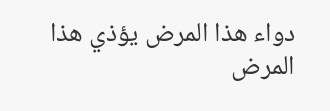دواء هذا المرض يؤذي هذا المرض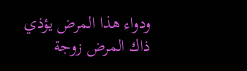ودواء هذا المرض يؤذي ذاك المرض زوجة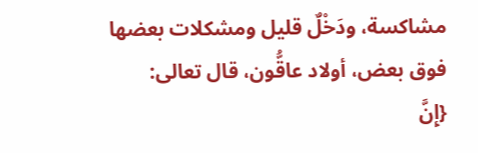مشاكسة، ودَخْلٌ قليل ومشكلات بعضها فوق بعض، أولاد عاقُّون، قال تعالى:
{إِنَّ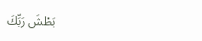بَطْشَ رَبِّكَ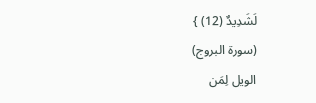لَشَدِيدٌ (12) }
(سورة البروج)
الويل لِمَن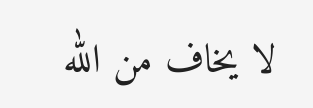لا يخاف من الله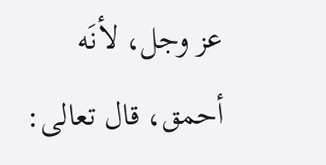عز وجل، لأنَه أحمق، قال تعالى: